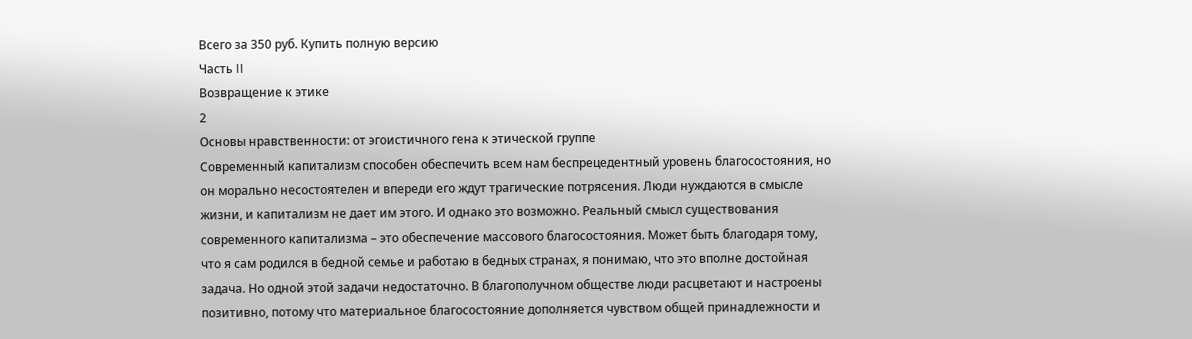Всего за 350 руб. Купить полную версию
Часть II
Возвращение к этике
2
Основы нравственности: от эгоистичного гена к этической группе
Современный капитализм способен обеспечить всем нам беспрецедентный уровень благосостояния, но он морально несостоятелен и впереди его ждут трагические потрясения. Люди нуждаются в смысле жизни, и капитализм не дает им этого. И однако это возможно. Реальный смысл существования современного капитализма – это обеспечение массового благосостояния. Может быть благодаря тому, что я сам родился в бедной семье и работаю в бедных странах, я понимаю, что это вполне достойная задача. Но одной этой задачи недостаточно. В благополучном обществе люди расцветают и настроены позитивно, потому что материальное благосостояние дополняется чувством общей принадлежности и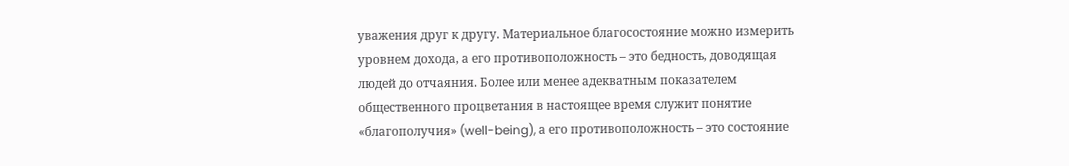уважения друг к другу. Материальное благосостояние можно измерить уровнем дохода, а его противоположность – это бедность, доводящая людей до отчаяния. Более или менее адекватным показателем общественного процветания в настоящее время служит понятие «благополучия» (well-being), а его противоположность – это состояние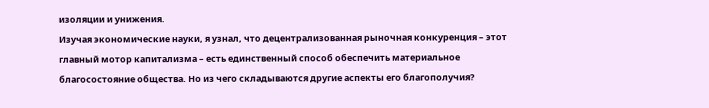изоляции и унижения.
Изучая экономические науки, я узнал, что децентрализованная рыночная конкуренция – этот главный мотор капитализма – есть единственный способ обеспечить материальное благосостояние общества. Но из чего складываются другие аспекты его благополучия?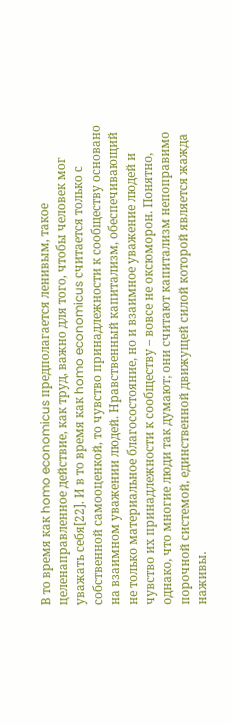В то время как homo economicus предполагается ленивым, такое целенаправленное действие, как труд, важно для того, чтобы человек мог уважать себя[22]. И в то время как homo economicus считается только с собственной самооценкой, то чувство принадлежности к сообществу основано на взаимном уважении людей. Нравственный капитализм, обеспечивающий не только материальное благосостояние, но и взаимное уважение людей и чувство их принадлежности к сообществу – вовсе не оксюморон. Понятно, однако, что многие люди так думают; они считают капитализм непоправимо порочной системой, единственной движущей силой которой является жажда наживы.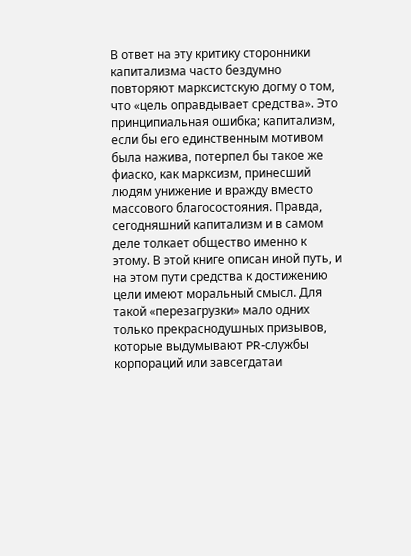В ответ на эту критику сторонники капитализма часто бездумно повторяют марксистскую догму о том, что «цель оправдывает средства». Это принципиальная ошибка; капитализм, если бы его единственным мотивом была нажива, потерпел бы такое же фиаско, как марксизм, принесший людям унижение и вражду вместо массового благосостояния. Правда, сегодняшний капитализм и в самом деле толкает общество именно к этому. В этой книге описан иной путь, и на этом пути средства к достижению цели имеют моральный смысл. Для такой «перезагрузки» мало одних только прекраснодушных призывов, которые выдумывают PR-службы корпораций или завсегдатаи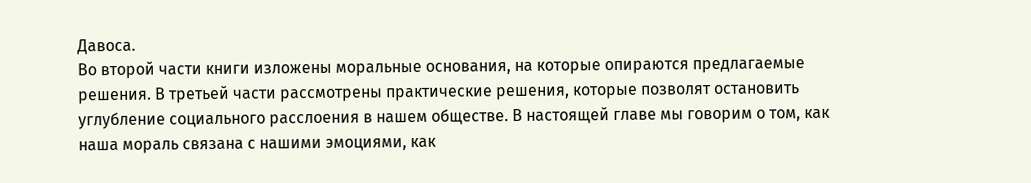Давоса.
Во второй части книги изложены моральные основания, на которые опираются предлагаемые решения. В третьей части рассмотрены практические решения, которые позволят остановить углубление социального расслоения в нашем обществе. В настоящей главе мы говорим о том, как наша мораль связана с нашими эмоциями, как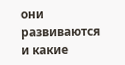они развиваются и какие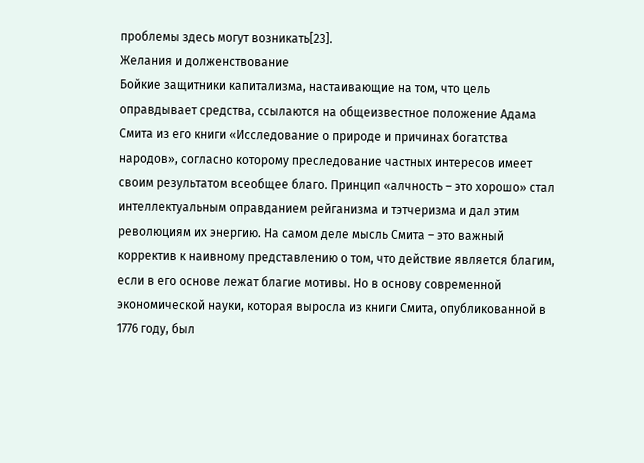проблемы здесь могут возникать[23].
Желания и долженствование
Бойкие защитники капитализма, настаивающие на том, что цель оправдывает средства, ссылаются на общеизвестное положение Адама Смита из его книги «Исследование о природе и причинах богатства народов», согласно которому преследование частных интересов имеет своим результатом всеобщее благо. Принцип «алчность – это хорошо» стал интеллектуальным оправданием рейганизма и тэтчеризма и дал этим революциям их энергию. На самом деле мысль Смита – это важный корректив к наивному представлению о том, что действие является благим, если в его основе лежат благие мотивы. Но в основу современной экономической науки, которая выросла из книги Смита, опубликованной в 1776 году, был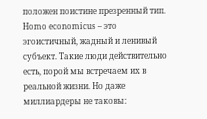положен поистине презренный тип. Homo economicus – это эгоистичный, жадный и ленивый субъект. Такие люди действительно есть, порой мы встречаем их в реальной жизни. Но даже миллиардеры не таковы: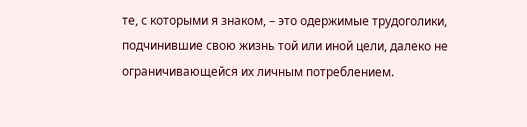те, с которыми я знаком, – это одержимые трудоголики, подчинившие свою жизнь той или иной цели, далеко не ограничивающейся их личным потреблением.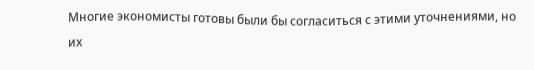Многие экономисты готовы были бы согласиться с этими уточнениями, но их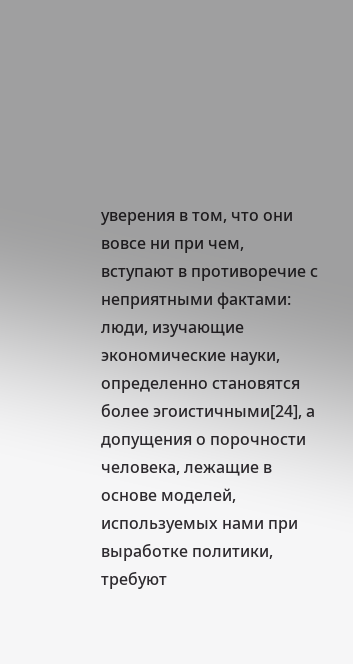уверения в том, что они вовсе ни при чем, вступают в противоречие с неприятными фактами: люди, изучающие экономические науки, определенно становятся более эгоистичными[24], а допущения о порочности человека, лежащие в основе моделей, используемых нами при выработке политики, требуют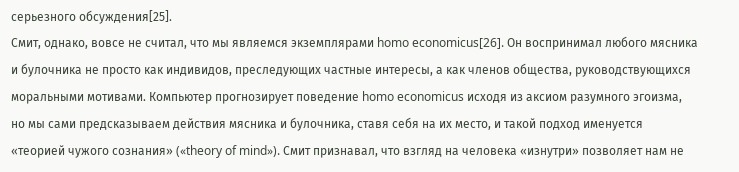серьезного обсуждения[25].
Смит, однако, вовсе не считал, что мы являемся экземплярами homo economicus[26]. Он воспринимал любого мясника и булочника не просто как индивидов, преследующих частные интересы, а как членов общества, руководствующихся моральными мотивами. Компьютер прогнозирует поведение homo economicus исходя из аксиом разумного эгоизма, но мы сами предсказываем действия мясника и булочника, ставя себя на их место, и такой подход именуется «теорией чужого сознания» («theory of mind»). Смит признавал, что взгляд на человека «изнутри» позволяет нам не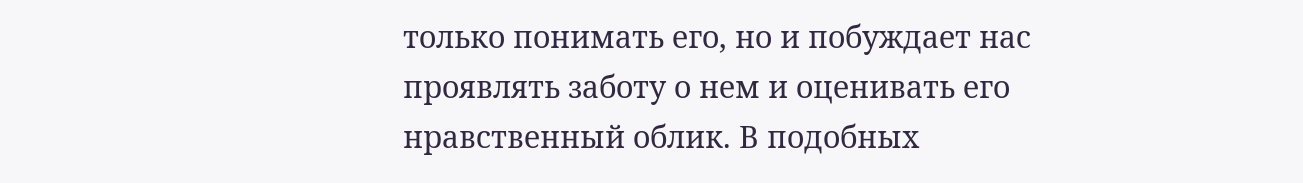только понимать его, но и побуждает нас проявлять заботу о нем и оценивать его нравственный облик. В подобных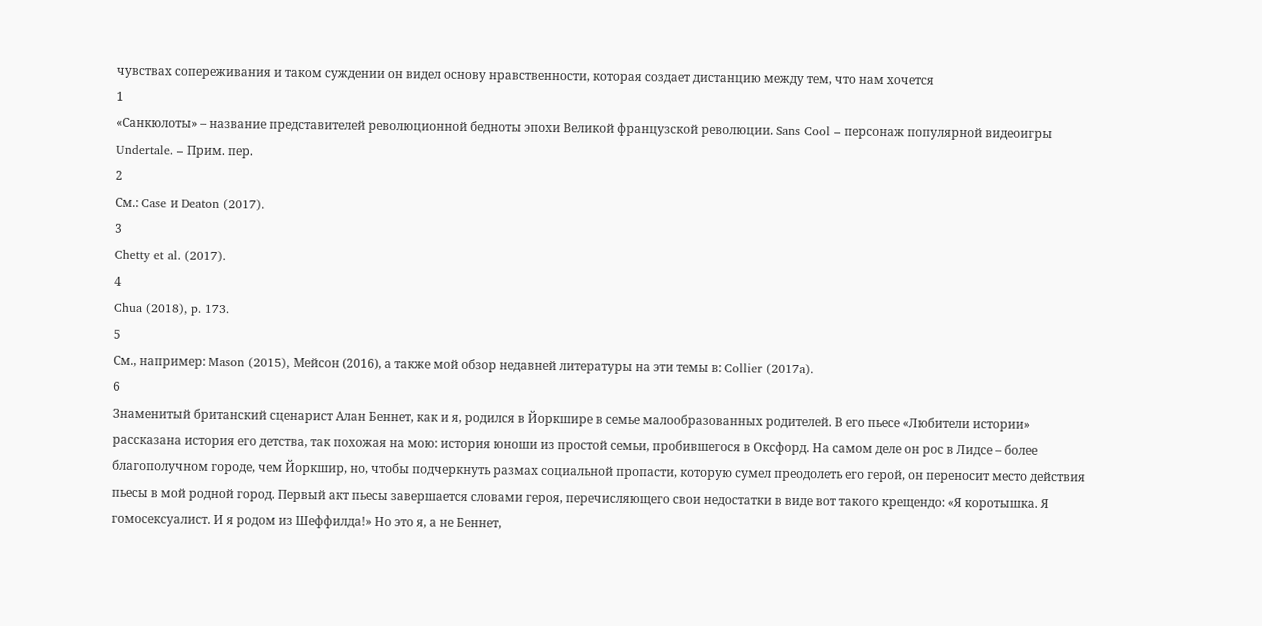чувствах сопереживания и таком суждении он видел основу нравственности, которая создает дистанцию между тем, что нам хочется
1
«Санкюлоты» – название представителей революционной бедноты эпохи Великой французской революции. Sans Cool – персонаж популярной видеоигры Undertale. – Прим. пер.
2
См.: Case и Deaton (2017).
3
Chetty et al. (2017).
4
Chua (2018), p. 173.
5
См., например: Mason (2015), Мейсон (2016), а также мой обзор недавней литературы на эти темы в: Collier (2017a).
6
Знаменитый британский сценарист Алан Беннет, как и я, родился в Йоркшире в семье малообразованных родителей. В его пьесе «Любители истории» рассказана история его детства, так похожая на мою: история юноши из простой семьи, пробившегося в Оксфорд. На самом деле он рос в Лидсе – более благополучном городе, чем Йоркшир, но, чтобы подчеркнуть размах социальной пропасти, которую сумел преодолеть его герой, он переносит место действия пьесы в мой родной город. Первый акт пьесы завершается словами героя, перечисляющего свои недостатки в виде вот такого крещендо: «Я коротышка. Я гомосексуалист. И я родом из Шеффилда!» Но это я, а не Беннет,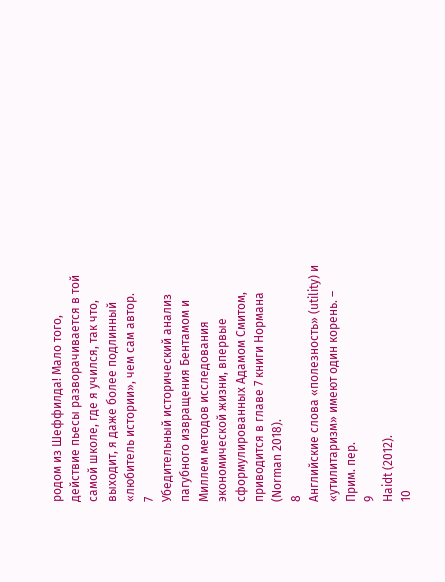родом из Шеффилда! Мало того, действие пьесы разворачивается в той самой школе, где я учился, так что, выходит, я даже более подлинный «любитель истории», чем сам автор.
7
Убедительный исторический анализ пагубного извращения Бентамом и Миллем методов исследования экономической жизни, впервые сформулированных Адамом Смитом, приводится в главе 7 книги Нормана (Norman 2018).
8
Английские слова «полезность» (utility) и «утилитаризм» имеют один корень. – Прим. пер.
9
Haidt (2012).
10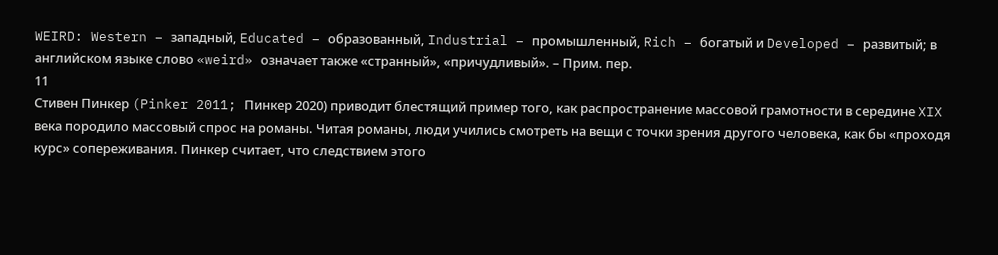WEIRD: Western – западный, Educated – образованный, Industrial – промышленный, Rich – богатый и Developed – развитый; в английском языке слово «weird» означает также «странный», «причудливый». – Прим. пер.
11
Стивен Пинкер (Pinker 2011; Пинкер 2020) приводит блестящий пример того, как распространение массовой грамотности в середине XIX века породило массовый спрос на романы. Читая романы, люди учились смотреть на вещи с точки зрения другого человека, как бы «проходя курс» сопереживания. Пинкер считает, что следствием этого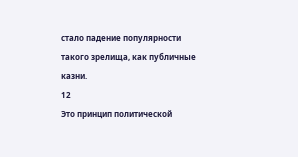стало падение популярности такого зрелища, как публичные казни.
12
Это принцип политической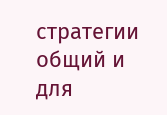стратегии общий и для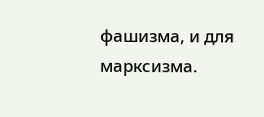фашизма, и для марксизма.